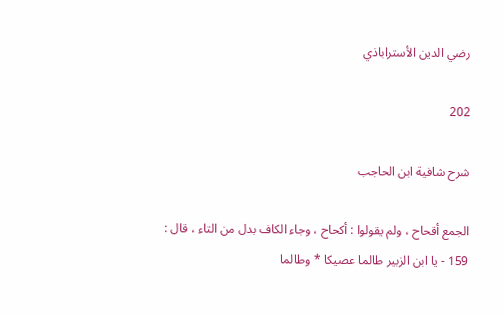رضي الدين الأستراباذي

202

شرح شافية ابن الحاجب

الجمع أقحاح ، ولم يقولوا : أكحاح ، وجاء الكاف بدل من التاء ، قال : 159 - يا ابن الزبير طالما عصيكا * وطالما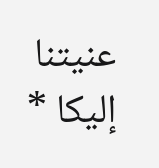عنيتنا إليكا *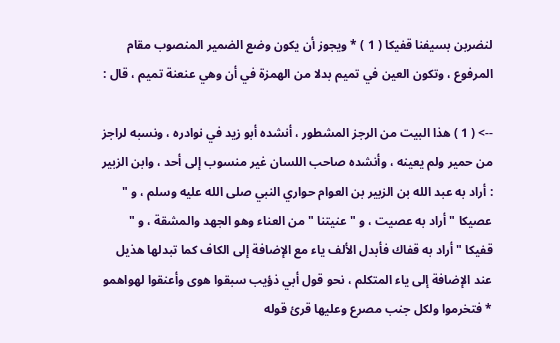لنضربن بسيفنا قفيكا ( 1 ) * ويجوز أن يكون وضع الضمير المنصوب مقام المرفوع ، وتكون العين في تميم بدلا من الهمزة في أن وهي عنعنة تميم ، قال :

--> ( 1 ) هذا البيت من الرجز المشطور ، أنشده أبو زيد في نوادره ، ونسبه لراجز من حمير ولم يعينه ، وأنشده صاحب اللسان غير منسوب إلى أحد ، وابن الزبير : أراد به عبد الله بن الزبير بن العوام حواري النبي صلى الله عليه وسلم ، و " عصيكا " أراد به عصيت ، و " عنيتنا " من العناء وهو الجهد والمشقة ، و " قفيكا " أراد به قفاك فأبدل الألف ياء مع الإضافة إلى الكاف كما تبدلها هذيل عند الإضافة إلى ياء المتكلم ، نحو قول أبي ذؤيب سبقوا هوى وأعنقوا لهواهمو * فتخرموا ولكل جنب مصرع وعليها قرئ قوله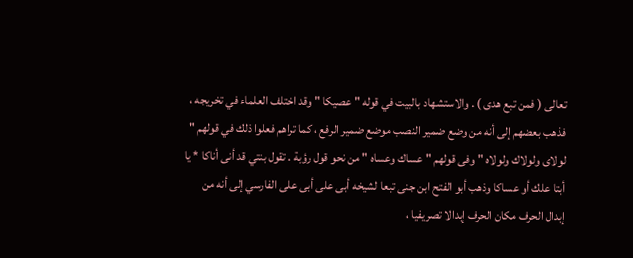تعالى ( فمن تبع هدى ) . والاستشهاد بالبيت في قوله " عصيكا " وقد اختلف العلماء في تخريجه ، فذهب بعضهم إلى أنه من وضع ضمير النصب موضع ضمير الرفع ، كما تراهم فعلوا ذلك في قولهم " لولاى ولولاك ولولاه " وفى قولهم " عساك وعساه " من نحو قول رؤبة . تقول بنتي قد أنى أناكا * يا أبتا علك أو عساكا وذهب أبو الفتح ابن جنى تبعا لشيخه أبى على أبى على الفارسي إلى أنه من إبدال الحرف مكان الحرف إبدالا تصريفيا ،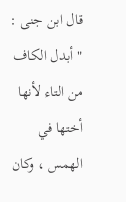قال ابن جنى : " أبدل الكاف من التاء لأنها أختها في الهمس ، وكان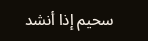سحيم إذا أنشد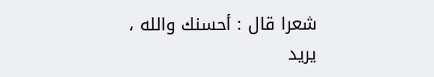شعرا قال : أحسنك والله ، يريد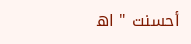أحسنت " اه‍